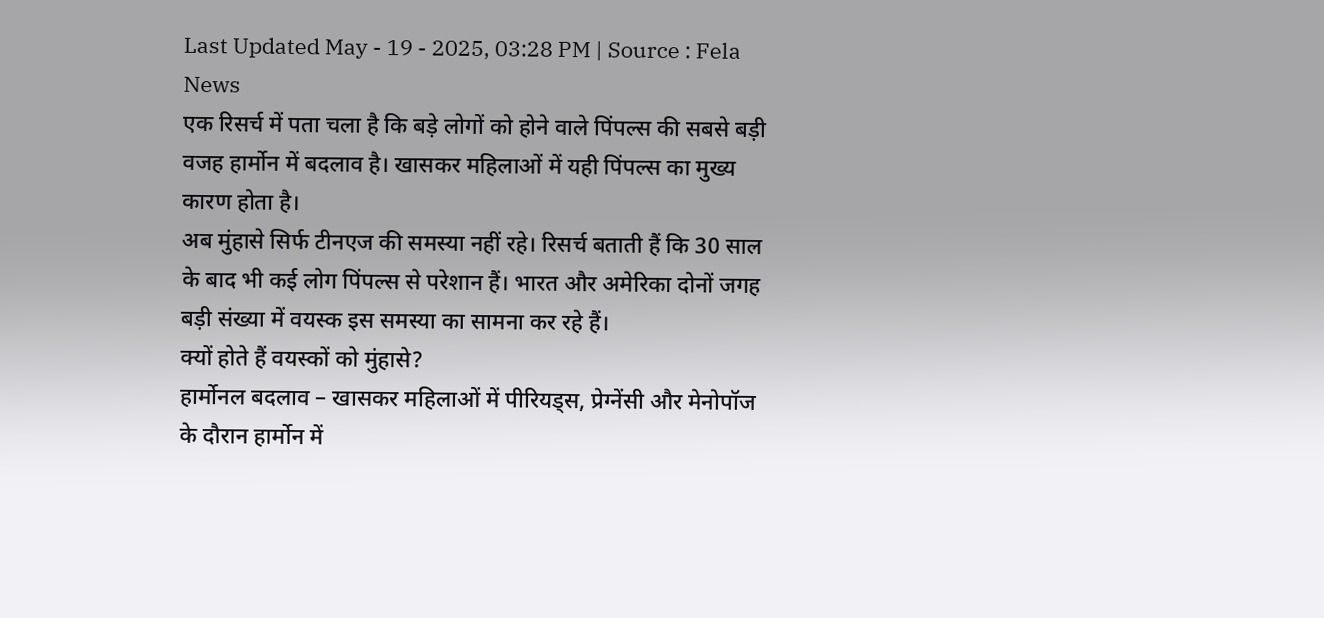Last Updated May - 19 - 2025, 03:28 PM | Source : Fela News
एक रिसर्च में पता चला है कि बड़े लोगों को होने वाले पिंपल्स की सबसे बड़ी वजह हार्मोन में बदलाव है। खासकर महिलाओं में यही पिंपल्स का मुख्य कारण होता है।
अब मुंहासे सिर्फ टीनएज की समस्या नहीं रहे। रिसर्च बताती हैं कि 30 साल के बाद भी कई लोग पिंपल्स से परेशान हैं। भारत और अमेरिका दोनों जगह बड़ी संख्या में वयस्क इस समस्या का सामना कर रहे हैं।
क्यों होते हैं वयस्कों को मुंहासे?
हार्मोनल बदलाव – खासकर महिलाओं में पीरियड्स, प्रेग्नेंसी और मेनोपॉज के दौरान हार्मोन में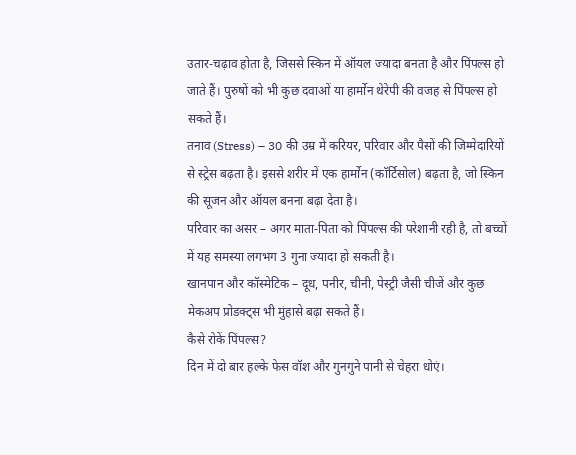उतार-चढ़ाव होता है, जिससे स्किन में ऑयल ज्यादा बनता है और पिंपल्स हो जाते हैं। पुरुषों को भी कुछ दवाओं या हार्मोन थेरेपी की वजह से पिंपल्स हो सकते हैं।
तनाव (Stress) – 30 की उम्र में करियर, परिवार और पैसों की जिम्मेदारियों से स्ट्रेस बढ़ता है। इससे शरीर में एक हार्मोन (कॉर्टिसोल) बढ़ता है, जो स्किन की सूजन और ऑयल बनना बढ़ा देता है।
परिवार का असर – अगर माता-पिता को पिंपल्स की परेशानी रही है, तो बच्चों में यह समस्या लगभग 3 गुना ज्यादा हो सकती है।
खानपान और कॉस्मेटिक – दूध, पनीर, चीनी, पेस्ट्री जैसी चीजें और कुछ मेकअप प्रोडक्ट्स भी मुंहासे बढ़ा सकते हैं।
कैसे रोकें पिंपल्स?
दिन में दो बार हल्के फेस वॉश और गुनगुने पानी से चेहरा धोएं।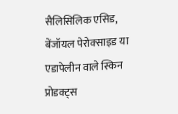सैलिसिलिक एसिड, बेंजॉयल पेरोक्साइड या एडापेलीन वाले स्किन प्रोडक्ट्स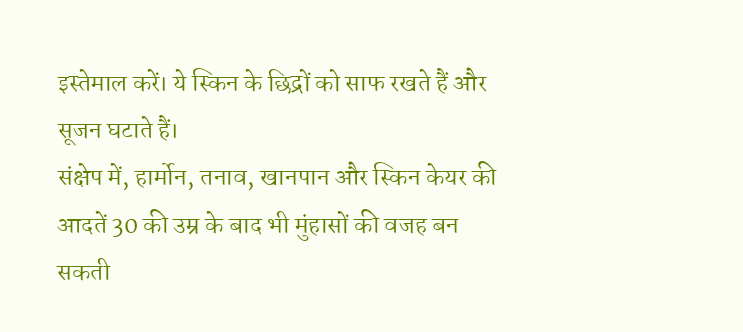इस्तेमाल करें। ये स्किन के छिद्रों को साफ रखते हैं और सूजन घटाते हैं।
संक्षेप में, हार्मोन, तनाव, खानपान और स्किन केयर की आदतें 30 की उम्र के बाद भी मुंहासों की वजह बन सकती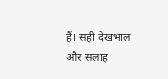हैं। सही देखभाल और सलाह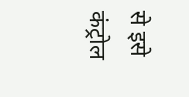से इसे कंट्रोल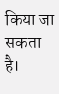किया जा सकता है।